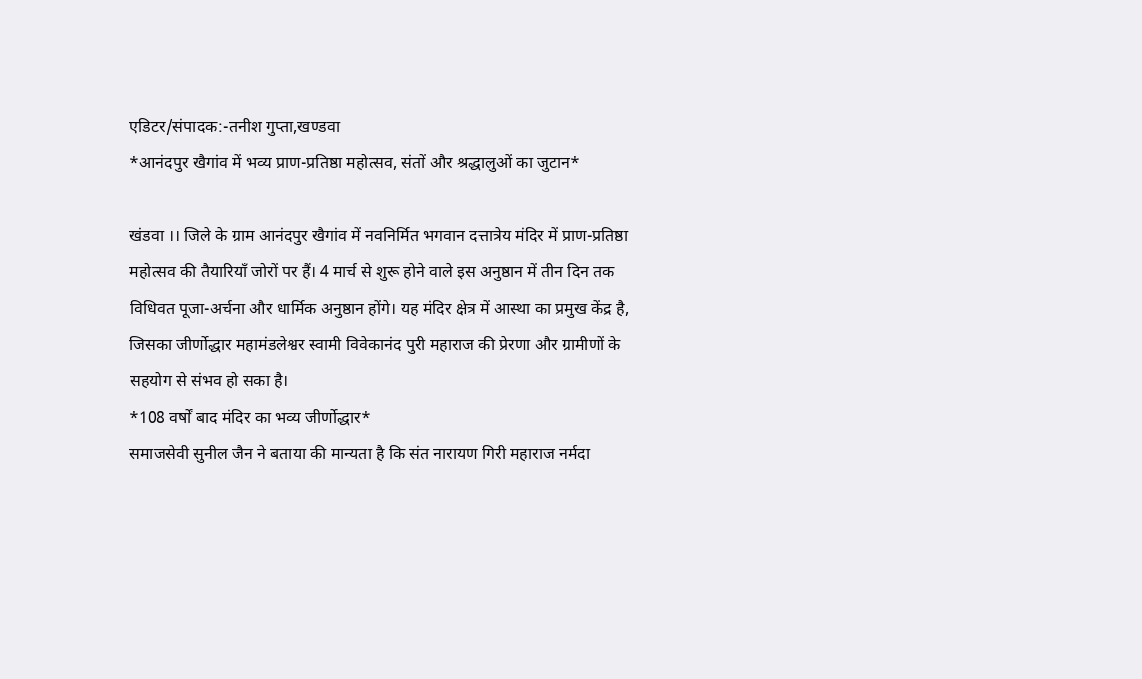एडिटर/संपादक:-तनीश गुप्ता,खण्डवा
*आनंदपुर खैगांव में भव्य प्राण-प्रतिष्ठा महोत्सव, संतों और श्रद्धालुओं का जुटान*

खंडवा ।। जिले के ग्राम आनंदपुर खैगांव में नवनिर्मित भगवान दत्तात्रेय मंदिर में प्राण-प्रतिष्ठा महोत्सव की तैयारियाँ जोरों पर हैं। 4 मार्च से शुरू होने वाले इस अनुष्ठान में तीन दिन तक विधिवत पूजा-अर्चना और धार्मिक अनुष्ठान होंगे। यह मंदिर क्षेत्र में आस्था का प्रमुख केंद्र है, जिसका जीर्णोद्धार महामंडलेश्वर स्वामी विवेकानंद पुरी महाराज की प्रेरणा और ग्रामीणों के सहयोग से संभव हो सका है।
*108 वर्षों बाद मंदिर का भव्य जीर्णोद्धार*
समाजसेवी सुनील जैन ने बताया की मान्यता है कि संत नारायण गिरी महाराज नर्मदा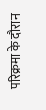परिक्रमा के दौरान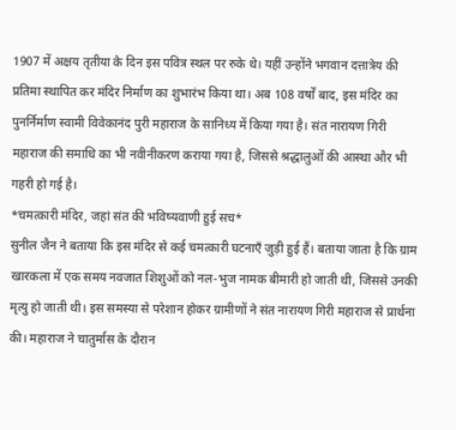1907 में अक्षय तृतीया के दिन इस पवित्र स्थल पर रुके थे। यहीं उन्होंने भगवान दत्तात्रेय की प्रतिमा स्थापित कर मंदिर निर्माण का शुभारंभ किया था। अब 108 वर्षों बाद, इस मंदिर का पुनर्निर्माण स्वामी विवेकानंद पुरी महाराज के सानिध्य में किया गया है। संत नारायण गिरी महाराज की समाधि का भी नवीनीकरण कराया गया है, जिससे श्रद्धालुओं की आस्था और भी गहरी हो गई है।
*चमत्कारी मंदिर, जहां संत की भविष्यवाणी हुई सच*
सुनील जैन ने बताया कि इस मंदिर से कई चमत्कारी घटनाएँ जुड़ी हुई हैं। बताया जाता है कि ग्राम खारकला में एक समय नवजात शिशुओं को नल-भुज नामक बीमारी हो जाती थी, जिससे उनकी मृत्यु हो जाती थी। इस समस्या से परेशान होकर ग्रामीणों ने संत नारायण गिरी महाराज से प्रार्थना की। महाराज ने चातुर्मास के दौरान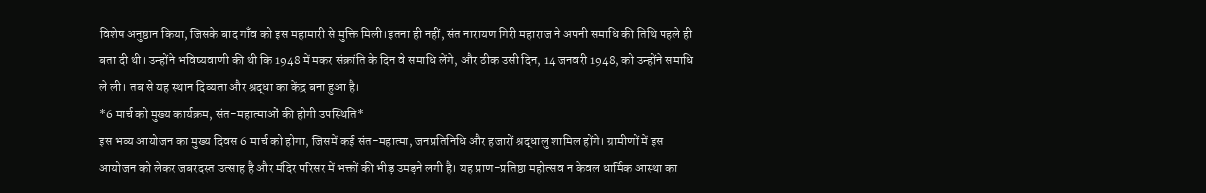विशेष अनुष्ठान किया, जिसके बाद गाँव को इस महामारी से मुक्ति मिली।इतना ही नहीं, संत नारायण गिरी महाराज ने अपनी समाधि की तिथि पहले ही बता दी थी। उन्होंने भविष्यवाणी की थी कि 1948 में मकर संक्रांति के दिन वे समाधि लेंगे, और ठीक उसी दिन, 14 जनवरी 1948, को उन्होंने समाधि ले ली। तब से यह स्थान दिव्यता और श्रद्धा का केंद्र बना हुआ है।
*6 मार्च को मुख्य कार्यक्रम, संत-महात्माओं की होगी उपस्थिति*
इस भव्य आयोजन का मुख्य दिवस 6 मार्च को होगा, जिसमें कई संत-महात्मा, जनप्रतिनिधि और हजारों श्रद्धालु शामिल होंगे। ग्रामीणों में इस आयोजन को लेकर जबरदस्त उत्साह है और मंदिर परिसर में भक्तों की भीड़ उमड़ने लगी है। यह प्राण-प्रतिष्ठा महोत्सव न केवल धार्मिक आस्था का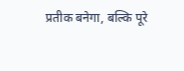प्रतीक बनेगा, बल्कि पूरे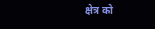क्षेत्र को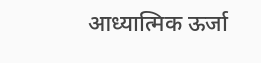आध्यात्मिक ऊर्जा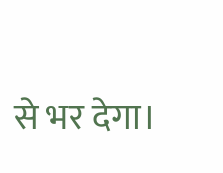से भर देगा।